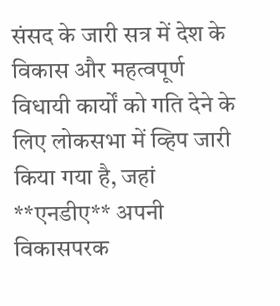संसद के जारी सत्र में देश के विकास और महत्वपूर्ण विधायी कार्यों को गति देने के लिए लोकसभा में व्हिप जारी किया गया है, जहां **एनडीए** अपनी विकासपरक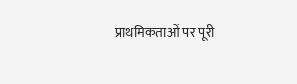प्राथमिकताओं पर पूरी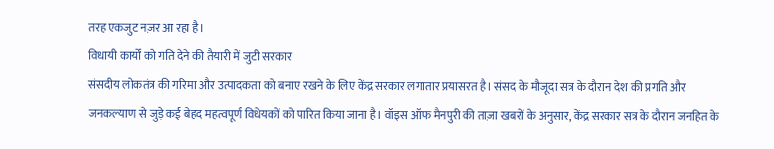तरह एकजुट नज़र आ रहा है।
विधायी कार्यों को गति देने की तैयारी में जुटी सरकार
संसदीय लोकतंत्र की गरिमा और उत्पादकता को बनाए रखने के लिए केंद्र सरकार लगातार प्रयासरत है। संसद के मौजूदा सत्र के दौरान देश की प्रगति और जनकल्याण से जुड़े कई बेहद महत्वपूर्ण विधेयकों को पारित किया जाना है। वॉइस ऑफ मैनपुरी की ताज़ा खबरों के अनुसार, केंद्र सरकार सत्र के दौरान जनहित के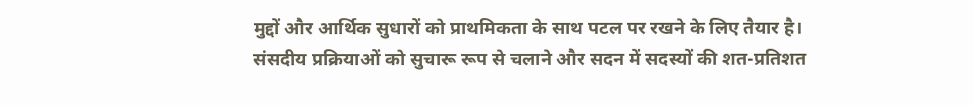मुद्दों और आर्थिक सुधारों को प्राथमिकता के साथ पटल पर रखने के लिए तैयार है।
संसदीय प्रक्रियाओं को सुचारू रूप से चलाने और सदन में सदस्यों की शत-प्रतिशत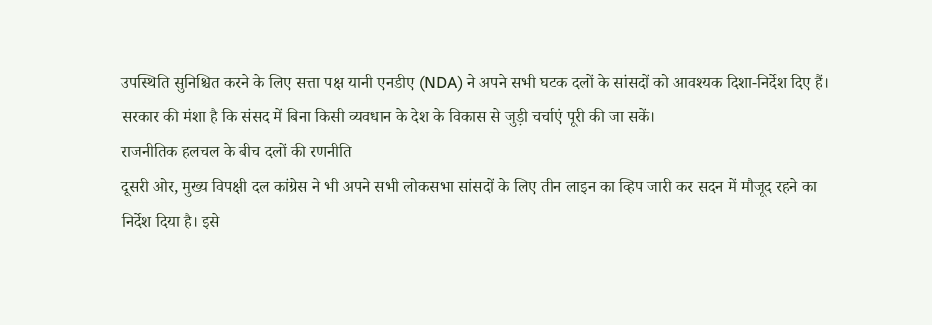उपस्थिति सुनिश्चित करने के लिए सत्ता पक्ष यानी एनडीए (NDA) ने अपने सभी घटक दलों के सांसदों को आवश्यक दिशा-निर्देश दिए हैं। सरकार की मंशा है कि संसद में बिना किसी व्यवधान के देश के विकास से जुड़ी चर्चाएं पूरी की जा सकें।
राजनीतिक हलचल के बीच दलों की रणनीति
दूसरी ओर, मुख्य विपक्षी दल कांग्रेस ने भी अपने सभी लोकसभा सांसदों के लिए तीन लाइन का व्हिप जारी कर सदन में मौजूद रहने का निर्देश दिया है। इसे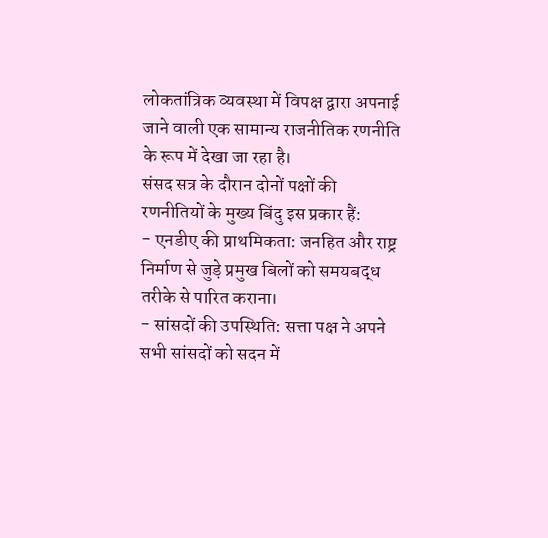लोकतांत्रिक व्यवस्था में विपक्ष द्वारा अपनाई जाने वाली एक सामान्य राजनीतिक रणनीति के रूप में देखा जा रहा है।
संसद सत्र के दौरान दोनों पक्षों की रणनीतियों के मुख्य बिंदु इस प्रकार हैं:
- एनडीए की प्राथमिकता: जनहित और राष्ट्र निर्माण से जुड़े प्रमुख बिलों को समयबद्ध तरीके से पारित कराना।
- सांसदों की उपस्थिति: सत्ता पक्ष ने अपने सभी सांसदों को सदन में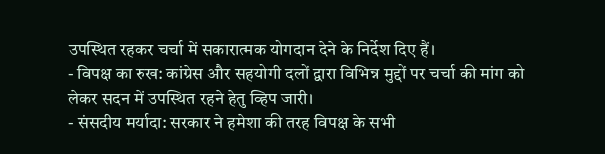उपस्थित रहकर चर्चा में सकारात्मक योगदान देने के निर्देश दिए हैं।
- विपक्ष का रुख: कांग्रेस और सहयोगी दलों द्वारा विभिन्न मुद्दों पर चर्चा की मांग को लेकर सदन में उपस्थित रहने हेतु व्हिप जारी।
- संसदीय मर्यादा: सरकार ने हमेशा की तरह विपक्ष के सभी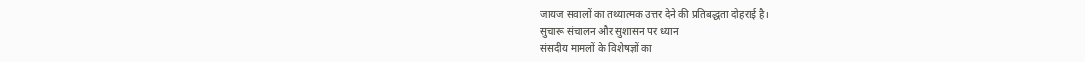जायज सवालों का तथ्यात्मक उत्तर देने की प्रतिबद्धता दोहराई है।
सुचारू संचालन और सुशासन पर ध्यान
संसदीय मामलों के विशेषज्ञों का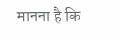मानना है कि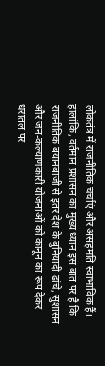लोकतंत्र में राजनीतिक चर्चाएं और असहमति स्वाभाविक हैं। हालांकि, वर्तमान प्रशासन का मुख्य ध्यान इस बात पर है कि राजनीतिक बयानबाजी से इतर देश के बुनियादी ढांचे, सुशासन और जन-कल्याणकारी योजनाओं को कानून का रूप देकर धरातल पर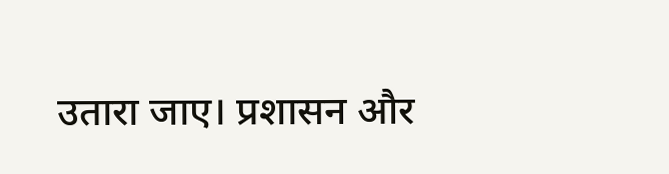उतारा जाए। प्रशासन और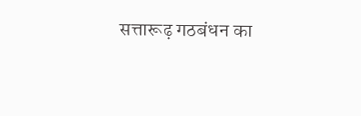सत्तारूढ़ गठबंधन का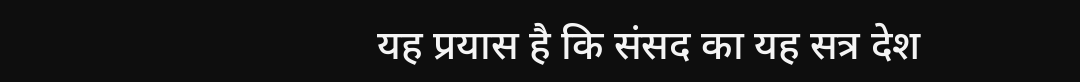यह प्रयास है कि संसद का यह सत्र देश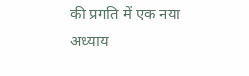की प्रगति में एक नया अध्याय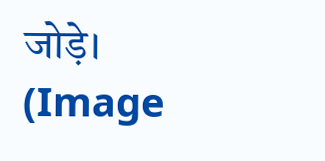जोड़े।
(Image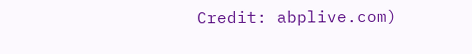Credit: abplive.com)